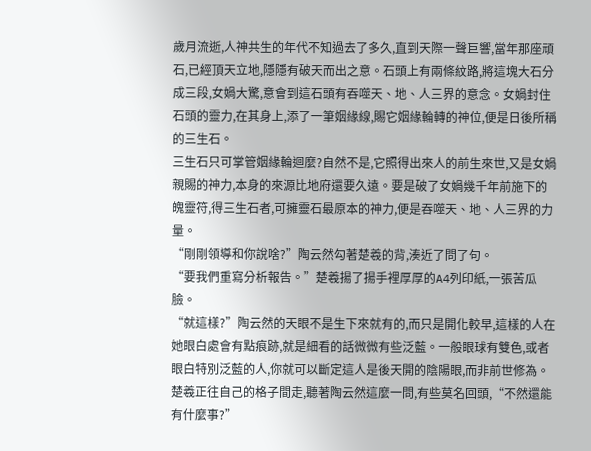歲月流逝,人神共生的年代不知過去了多久,直到天際一聲巨響,當年那座頑石,已經頂天立地,隱隱有破天而出之意。石頭上有兩條紋路,將這塊大石分成三段,女媧大驚,意會到這石頭有吞噬天、地、人三界的意念。女媧封住石頭的靈力,在其身上,添了一筆姻緣線,賜它姻緣輪轉的神位,便是日後所稱的三生石。
三生石只可掌管姻緣輪迴麼?自然不是,它照得出來人的前生來世,又是女媧親賜的神力,本身的來源比地府還要久遠。要是破了女媧幾千年前施下的魄靈符,得三生石者,可擁靈石最原本的神力,便是吞噬天、地、人三界的力量。
“剛剛領導和你說啥?”陶云然勾著楚羲的背,湊近了問了句。
“要我們重寫分析報告。”楚羲揚了揚手裡厚厚的A4列印紙,一張苦瓜臉。
“就這樣?”陶云然的天眼不是生下來就有的,而只是開化較早,這樣的人在她眼白處會有點痕跡,就是細看的話微微有些泛藍。一般眼球有雙色,或者眼白特別泛藍的人,你就可以斷定這人是後天開的陰陽眼,而非前世修為。
楚羲正往自己的格子間走,聽著陶云然這麼一問,有些莫名回頭,“不然還能有什麼事?”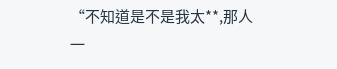“不知道是不是我太**,那人一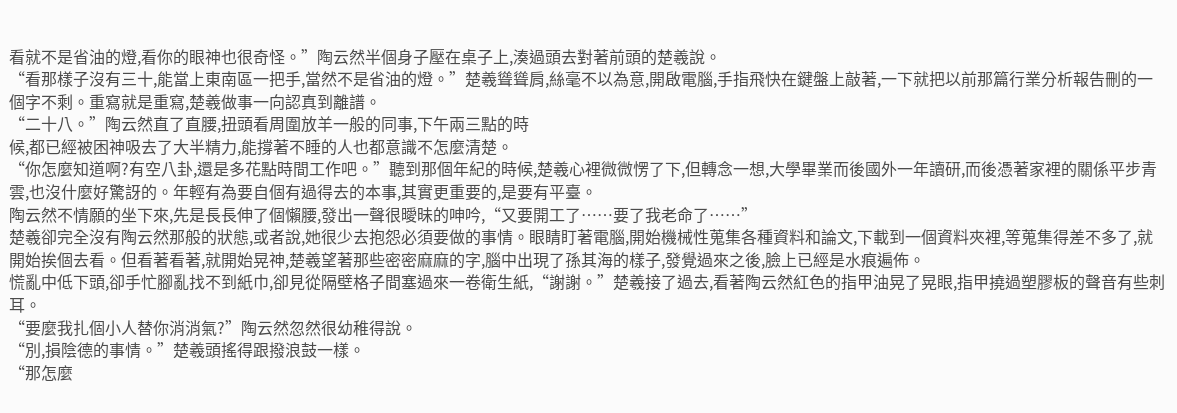看就不是省油的燈,看你的眼神也很奇怪。”陶云然半個身子壓在桌子上,湊過頭去對著前頭的楚羲說。
“看那樣子沒有三十,能當上東南區一把手,當然不是省油的燈。”楚羲聳聳肩,絲毫不以為意,開啟電腦,手指飛快在鍵盤上敲著,一下就把以前那篇行業分析報告刪的一個字不剩。重寫就是重寫,楚羲做事一向認真到離譜。
“二十八。”陶云然直了直腰,扭頭看周圍放羊一般的同事,下午兩三點的時
候,都已經被困神吸去了大半精力,能撐著不睡的人也都意識不怎麼清楚。
“你怎麼知道啊?有空八卦,還是多花點時間工作吧。”聽到那個年紀的時候,楚羲心裡微微愣了下,但轉念一想,大學畢業而後國外一年讀研,而後憑著家裡的關係平步青雲,也沒什麼好驚訝的。年輕有為要自個有過得去的本事,其實更重要的,是要有平臺。
陶云然不情願的坐下來,先是長長伸了個懶腰,發出一聲很曖昧的呻吟,“又要開工了……要了我老命了……”
楚羲卻完全沒有陶云然那般的狀態,或者說,她很少去抱怨必須要做的事情。眼睛盯著電腦,開始機械性蒐集各種資料和論文,下載到一個資料夾裡,等蒐集得差不多了,就開始挨個去看。但看著看著,就開始晃神,楚羲望著那些密密麻麻的字,腦中出現了孫其海的樣子,發覺過來之後,臉上已經是水痕遍佈。
慌亂中低下頭,卻手忙腳亂找不到紙巾,卻見從隔壁格子間塞過來一卷衛生紙,“謝謝。”楚羲接了過去,看著陶云然紅色的指甲油晃了晃眼,指甲撓過塑膠板的聲音有些刺耳。
“要麼我扎個小人替你消消氣?”陶云然忽然很幼稚得說。
“別,損陰德的事情。”楚羲頭搖得跟撥浪鼓一樣。
“那怎麼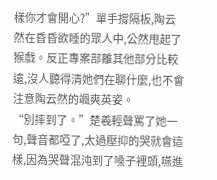樣你才會開心?”單手撐隔板,陶云然在昏昏欲睡的眾人中,公然甩起了猴戲。反正專案部離其他部分比較遠,沒人聽得清她們在聊什麼,也不會注意陶云然的颯爽英姿。
“別摔到了。”楚羲輕聲罵了她一句,聲音都啞了,太過壓抑的哭就會這樣,因為哭聲混沌到了嗓子裡頭,嚥進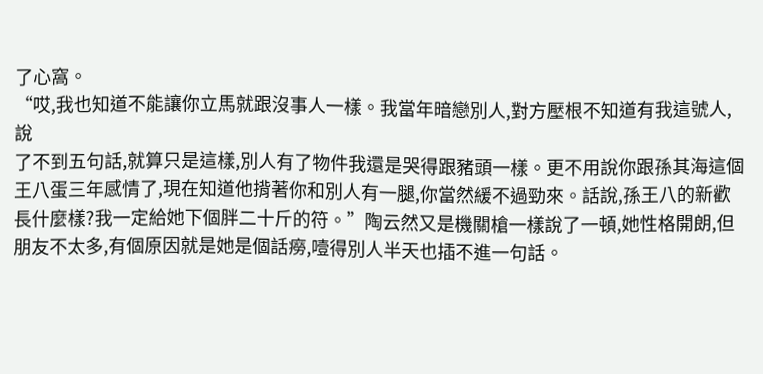了心窩。
“哎,我也知道不能讓你立馬就跟沒事人一樣。我當年暗戀別人,對方壓根不知道有我這號人,說
了不到五句話,就算只是這樣,別人有了物件我還是哭得跟豬頭一樣。更不用說你跟孫其海這個王八蛋三年感情了,現在知道他揹著你和別人有一腿,你當然緩不過勁來。話說,孫王八的新歡長什麼樣?我一定給她下個胖二十斤的符。”陶云然又是機關槍一樣說了一頓,她性格開朗,但朋友不太多,有個原因就是她是個話癆,噎得別人半天也插不進一句話。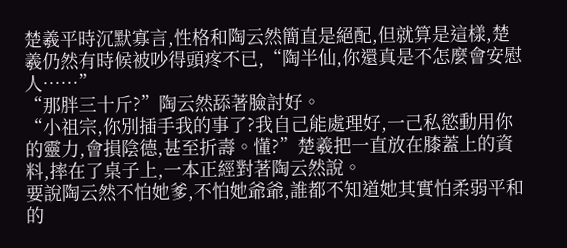楚羲平時沉默寡言,性格和陶云然簡直是絕配,但就算是這樣,楚羲仍然有時候被吵得頭疼不已,“陶半仙,你還真是不怎麼會安慰人……”
“那胖三十斤?”陶云然舔著臉討好。
“小祖宗,你別插手我的事了?我自己能處理好,一己私慾動用你的靈力,會損陰德,甚至折壽。懂?”楚羲把一直放在膝蓋上的資料,摔在了桌子上,一本正經對著陶云然說。
要說陶云然不怕她爹,不怕她爺爺,誰都不知道她其實怕柔弱平和的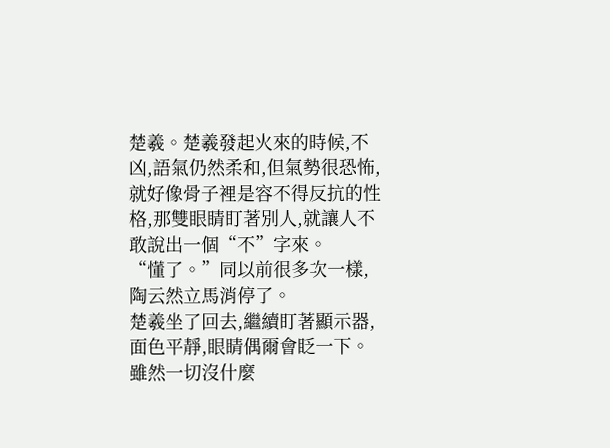楚羲。楚羲發起火來的時候,不凶,語氣仍然柔和,但氣勢很恐怖,就好像骨子裡是容不得反抗的性格,那雙眼睛盯著別人,就讓人不敢說出一個“不”字來。
“懂了。”同以前很多次一樣,陶云然立馬消停了。
楚羲坐了回去,繼續盯著顯示器,面色平靜,眼睛偶爾會眨一下。雖然一切沒什麼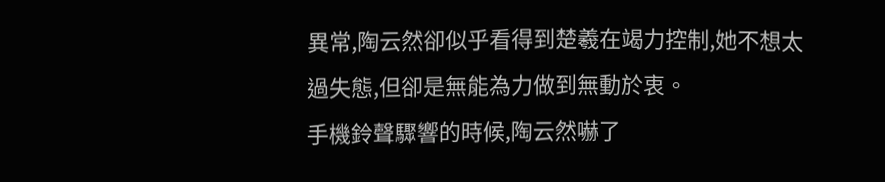異常,陶云然卻似乎看得到楚羲在竭力控制,她不想太過失態,但卻是無能為力做到無動於衷。
手機鈴聲驟響的時候,陶云然嚇了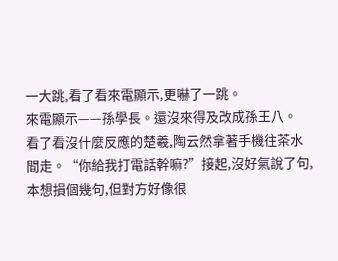一大跳,看了看來電顯示,更嚇了一跳。
來電顯示——孫學長。還沒來得及改成孫王八。
看了看沒什麼反應的楚羲,陶云然拿著手機往茶水間走。“你給我打電話幹嘛?”接起,沒好氣說了句,本想損個幾句,但對方好像很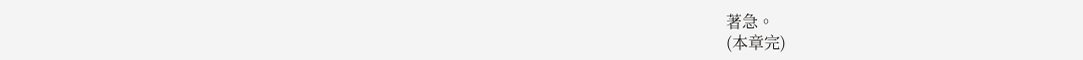著急。
(本章完)